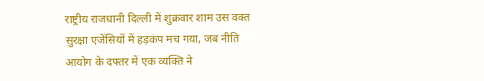राष्ट्रीय राजधानी दिल्ली में शुक्रवार शाम उस वक्त सुरक्षा एजेंसियों में हड़कंप मच गया, जब नीति आयोग के दफ्तर में एक व्यक्ति ने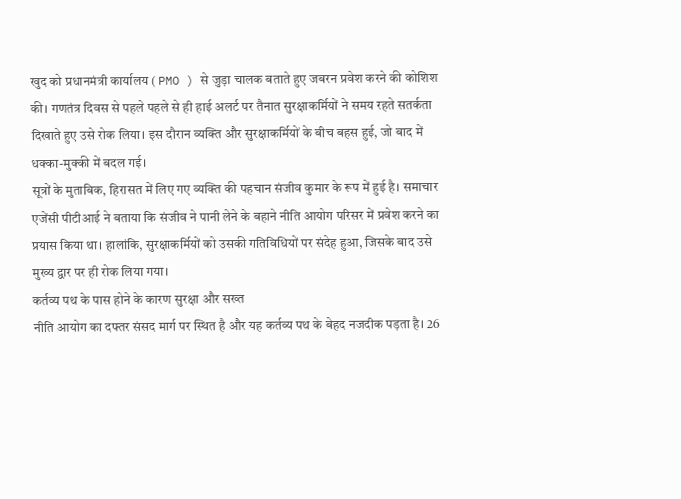खुद को प्रधानमंत्री कार्यालय ( PMO ) से जुड़ा चालक बताते हुए जबरन प्रवेश करने की कोशिश की। गणतंत्र दिवस से पहले पहले से ही हाई अलर्ट पर तैनात सुरक्षाकर्मियों ने समय रहते सतर्कता दिखाते हुए उसे रोक लिया। इस दौरान व्यक्ति और सुरक्षाकर्मियों के बीच बहस हुई, जो बाद में धक्का-मुक्की में बदल गई।
सूत्रों के मुताबिक, हिरासत में लिए गए व्यक्ति की पहचान संजीव कुमार के रूप में हुई है। समाचार एजेंसी पीटीआई ने बताया कि संजीव ने पानी लेने के बहाने नीति आयोग परिसर में प्रवेश करने का प्रयास किया था। हालांकि, सुरक्षाकर्मियों को उसकी गतिविधियों पर संदेह हुआ, जिसके बाद उसे मुख्य द्वार पर ही रोक लिया गया।
कर्तव्य पथ के पास होने के कारण सुरक्षा और सख्त
नीति आयोग का दफ्तर संसद मार्ग पर स्थित है और यह कर्तव्य पथ के बेहद नजदीक पड़ता है। 26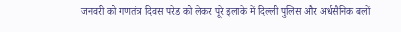जनवरी को गणतंत्र दिवस परेड को लेकर पूरे इलाके में दिल्ली पुलिस और अर्धसैनिक बलों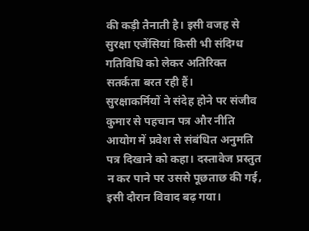की कड़ी तैनाती है। इसी वजह से सुरक्षा एजेंसियां किसी भी संदिग्ध गतिविधि को लेकर अतिरिक्त सतर्कता बरत रही हैं।
सुरक्षाकर्मियों ने संदेह होने पर संजीव कुमार से पहचान पत्र और नीति आयोग में प्रवेश से संबंधित अनुमति पत्र दिखाने को कहा। दस्तावेज प्रस्तुत न कर पाने पर उससे पूछताछ की गई, इसी दौरान विवाद बढ़ गया।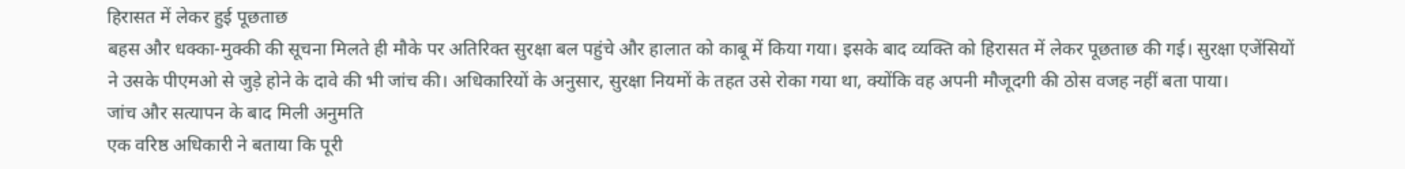हिरासत में लेकर हुई पूछताछ
बहस और धक्का-मुक्की की सूचना मिलते ही मौके पर अतिरिक्त सुरक्षा बल पहुंचे और हालात को काबू में किया गया। इसके बाद व्यक्ति को हिरासत में लेकर पूछताछ की गई। सुरक्षा एजेंसियों ने उसके पीएमओ से जुड़े होने के दावे की भी जांच की। अधिकारियों के अनुसार, सुरक्षा नियमों के तहत उसे रोका गया था, क्योंकि वह अपनी मौजूदगी की ठोस वजह नहीं बता पाया।
जांच और सत्यापन के बाद मिली अनुमति
एक वरिष्ठ अधिकारी ने बताया कि पूरी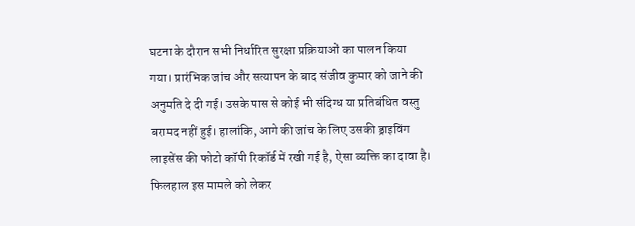घटना के दौरान सभी निर्धारित सुरक्षा प्रक्रियाओं का पालन किया गया। प्रारंभिक जांच और सत्यापन के बाद संजीव कुमार को जाने की अनुमति दे दी गई। उसके पास से कोई भी संदिग्ध या प्रतिबंधित वस्तु बरामद नहीं हुई। हालांकि, आगे की जांच के लिए उसकी ड्राइविंग लाइसेंस की फोटो कॉपी रिकॉर्ड में रखी गई है, ऐसा व्यक्ति का दावा है।
फिलहाल इस मामले को लेकर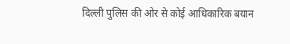दिल्ली पुलिस की ओर से कोई आधिकारिक बयान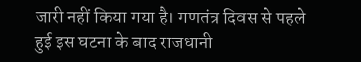जारी नहीं किया गया है। गणतंत्र दिवस से पहले हुई इस घटना के बाद राजधानी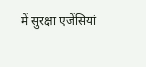में सुरक्षा एजेंसियां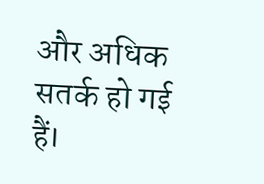और अधिक सतर्क हो गई हैं।